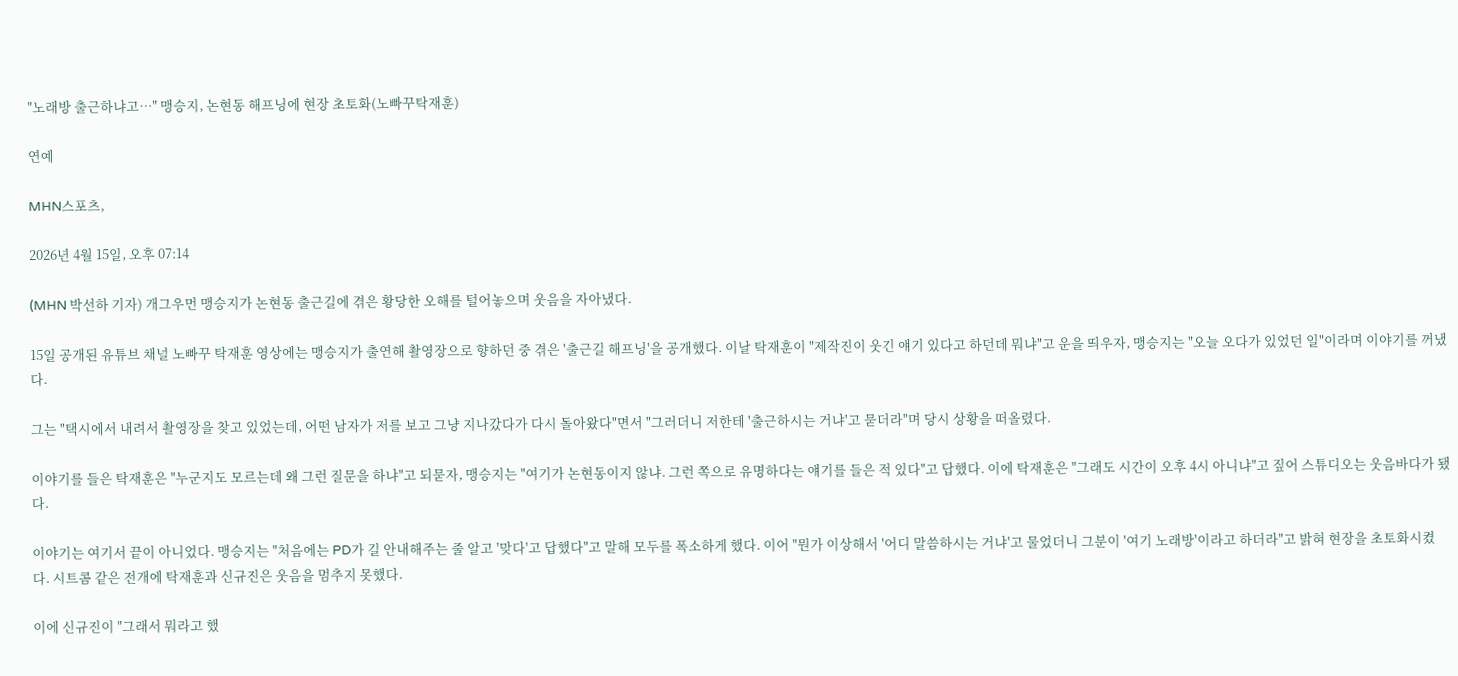"노래방 출근하냐고…" 맹승지, 논현동 해프닝에 현장 초토화(노빠꾸탁재훈)

연예

MHN스포츠,

2026년 4월 15일, 오후 07:14

(MHN 박선하 기자) 개그우먼 맹승지가 논현동 출근길에 겪은 황당한 오해를 털어놓으며 웃음을 자아냈다.

15일 공개된 유튜브 채널 노빠꾸 탁재훈 영상에는 맹승지가 출연해 촬영장으로 향하던 중 겪은 '출근길 해프닝'을 공개했다. 이날 탁재훈이 "제작진이 웃긴 얘기 있다고 하던데 뭐냐"고 운을 띄우자, 맹승지는 "오늘 오다가 있었던 일"이라며 이야기를 꺼냈다.

그는 "택시에서 내려서 촬영장을 찾고 있었는데, 어떤 남자가 저를 보고 그냥 지나갔다가 다시 돌아왔다"면서 "그러더니 저한테 '출근하시는 거냐'고 묻더라"며 당시 상황을 떠올렸다.

이야기를 들은 탁재훈은 "누군지도 모르는데 왜 그런 질문을 하냐"고 되묻자, 맹승지는 "여기가 논현동이지 않냐. 그런 쪽으로 유명하다는 얘기를 들은 적 있다"고 답했다. 이에 탁재훈은 "그래도 시간이 오후 4시 아니냐"고 짚어 스튜디오는 웃음바다가 됐다.

이야기는 여기서 끝이 아니었다. 맹승지는 "처음에는 PD가 길 안내해주는 줄 알고 '맞다'고 답했다"고 말해 모두를 폭소하게 했다. 이어 "뭔가 이상해서 '어디 말씀하시는 거냐'고 물었더니 그분이 '여기 노래방'이라고 하더라"고 밝혀 현장을 초토화시켰다. 시트콤 같은 전개에 탁재훈과 신규진은 웃음을 멈추지 못했다.

이에 신규진이 "그래서 뭐라고 했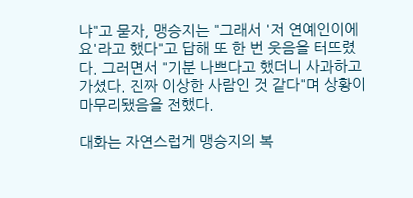냐"고 묻자, 맹승지는 "그래서 '저 연예인이에요'라고 했다"고 답해 또 한 번 웃음을 터뜨렸다. 그러면서 "기분 나쁘다고 했더니 사과하고 가셨다. 진짜 이상한 사람인 것 같다"며 상황이 마무리됐음을 전했다.

대화는 자연스럽게 맹승지의 복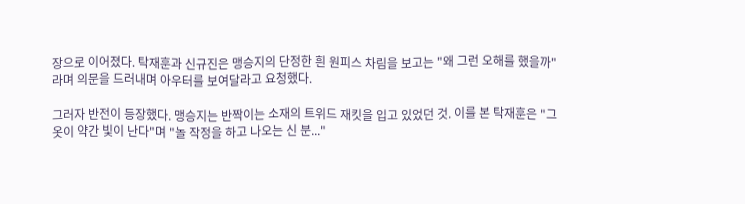장으로 이어졌다. 탁재훈과 신규진은 맹승지의 단정한 흰 원피스 차림을 보고는 "왜 그런 오해를 했을까"라며 의문을 드러내며 아우터를 보여달라고 요청했다.

그러자 반전이 등장했다. 맹승지는 반짝이는 소재의 트위드 재킷을 입고 있었던 것. 이를 본 탁재훈은 "그 옷이 약간 빛이 난다"며 "놀 작정을 하고 나오는 신 분..."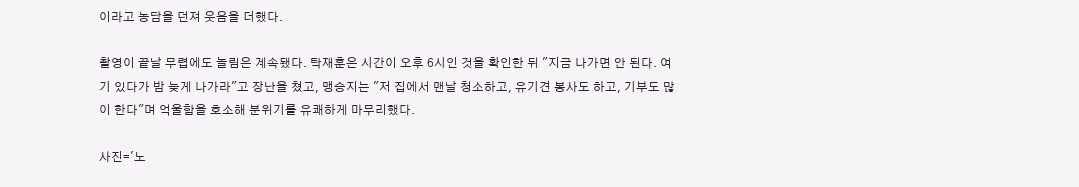이라고 농담을 던져 웃음을 더했다.

촬영이 끝날 무렵에도 놀림은 계속됐다. 탁재훈은 시간이 오후 6시인 것을 확인한 뒤 "지금 나가면 안 된다. 여기 있다가 밤 늦게 나가라"고 장난을 쳤고, 맹승지는 "저 집에서 맨날 청소하고, 유기견 봉사도 하고, 기부도 많이 한다"며 억울함을 호소해 분위기를 유쾌하게 마무리했다.

사진='노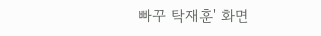빠꾸 탁재훈' 화면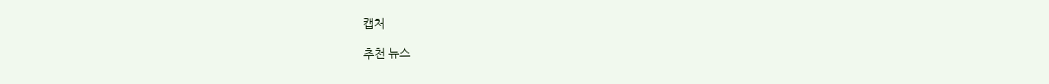캡처

추천 뉴스